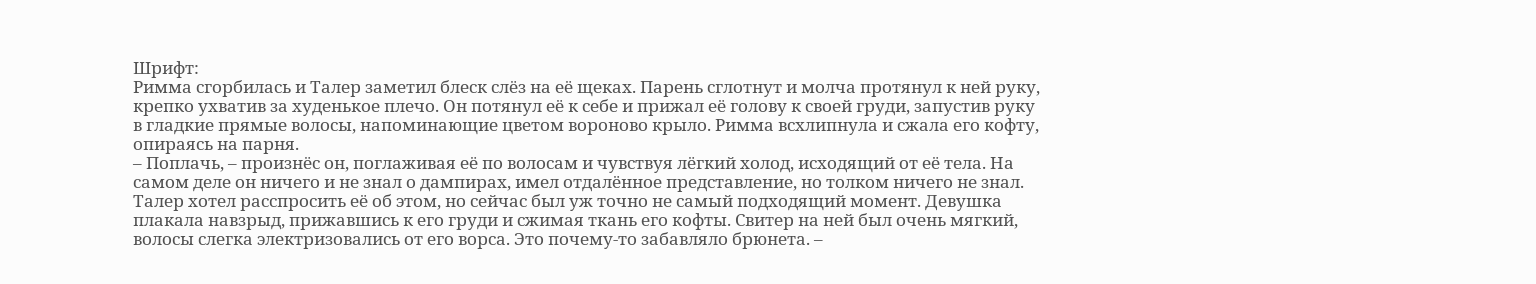Шрифт:
Римма сгорбилась и Талер заметил блеск слёз на её щеках. Парень сглотнут и молча протянул к ней руку, крепко ухватив за худенькое плечо. Он потянул её к себе и прижал её голову к своей груди, запустив руку в гладкие прямые волосы, напоминающие цветом вороново крыло. Римма всхлипнула и сжала его кофту, опираясь на парня.
– Поплачь, – произнёс он, поглаживая её по волосам и чувствуя лёгкий холод, исходящий от её тела. На самом деле он ничего и не знал о дампирах, имел отдалённое представление, но толком ничего не знал. Талер хотел расспросить её об этом, но сейчас был уж точно не самый подходящий момент. Девушка плакала навзрыд, прижавшись к его груди и сжимая ткань его кофты. Свитер на ней был очень мягкий, волосы слегка электризовались от его ворса. Это почему-то забавляло брюнета. –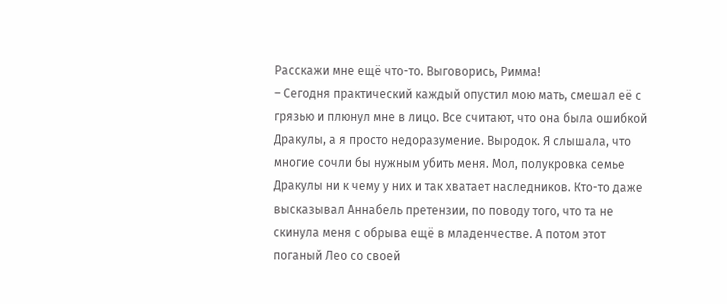Расскажи мне ещё что-то. Выговорись, Римма!
– Сегодня практический каждый опустил мою мать, смешал её с грязью и плюнул мне в лицо. Все считают, что она была ошибкой Дракулы, а я просто недоразумение. Выродок. Я слышала, что многие сочли бы нужным убить меня. Мол, полукровка семье Дракулы ни к чему у них и так хватает наследников. Кто-то даже высказывал Аннабель претензии, по поводу того, что та не скинула меня с обрыва ещё в младенчестве. А потом этот поганый Лео со своей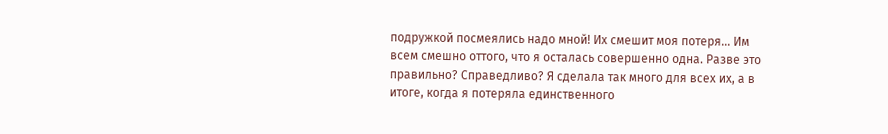подружкой посмеялись надо мной! Их смешит моя потеря... Им всем смешно оттого, что я осталась совершенно одна. Разве это правильно? Справедливо? Я сделала так много для всех их, а в итоге, когда я потеряла единственного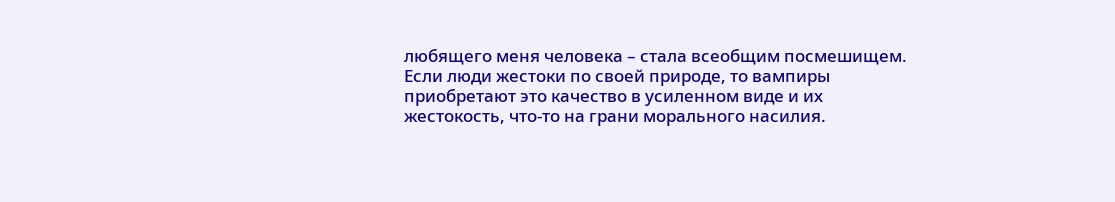любящего меня человека – стала всеобщим посмешищем. Если люди жестоки по своей природе, то вампиры приобретают это качество в усиленном виде и их жестокость, что-то на грани морального насилия.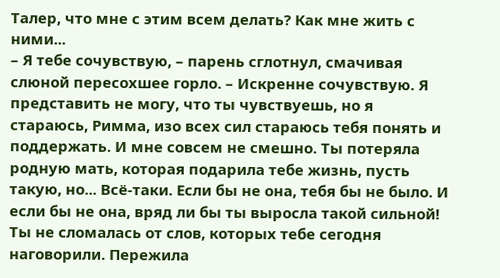Талер, что мне с этим всем делать? Как мне жить с ними...
– Я тебе сочувствую, – парень сглотнул, смачивая слюной пересохшее горло. – Искренне сочувствую. Я представить не могу, что ты чувствуешь, но я стараюсь, Римма, изо всех сил стараюсь тебя понять и поддержать. И мне совсем не смешно. Ты потеряла родную мать, которая подарила тебе жизнь, пусть такую, но... Всё-таки. Если бы не она, тебя бы не было. И если бы не она, вряд ли бы ты выросла такой сильной! Ты не сломалась от слов, которых тебе сегодня наговорили. Пережила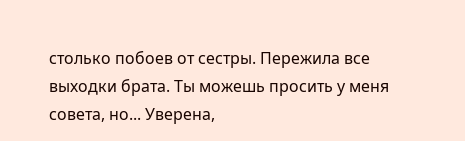столько побоев от сестры. Пережила все выходки брата. Ты можешь просить у меня совета, но... Уверена,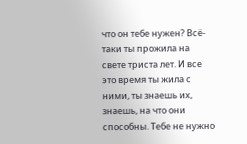что он тебе нужен? Всё-таки ты прожила на свете триста лет. И все это время ты жила с ними, ты знаешь их, знаешь, на что они способны. Тебе не нужно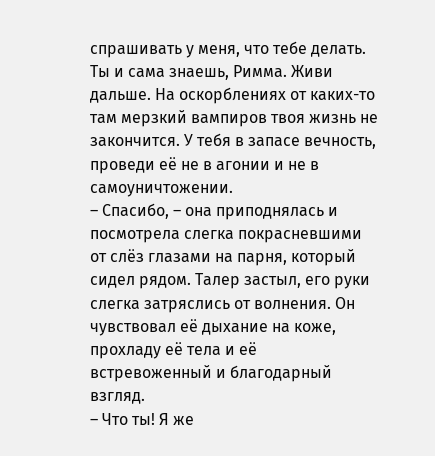спрашивать у меня, что тебе делать. Ты и сама знаешь, Римма. Живи дальше. На оскорблениях от каких-то там мерзкий вампиров твоя жизнь не закончится. У тебя в запасе вечность, проведи её не в агонии и не в самоуничтожении.
– Спасибо, – она приподнялась и посмотрела слегка покрасневшими от слёз глазами на парня, который сидел рядом. Талер застыл, его руки слегка затряслись от волнения. Он чувствовал её дыхание на коже, прохладу её тела и её встревоженный и благодарный взгляд.
– Что ты! Я же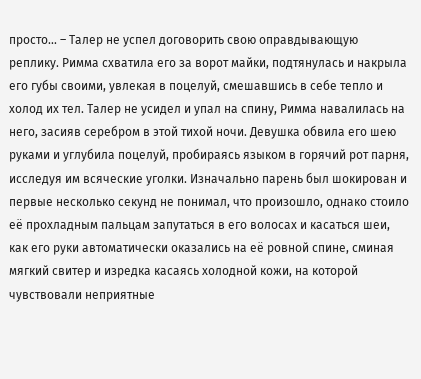просто... – Талер не успел договорить свою оправдывающую реплику. Римма схватила его за ворот майки, подтянулась и накрыла его губы своими, увлекая в поцелуй, смешавшись в себе тепло и холод их тел. Талер не усидел и упал на спину, Римма навалилась на него, засияв серебром в этой тихой ночи. Девушка обвила его шею руками и углубила поцелуй, пробираясь языком в горячий рот парня, исследуя им всяческие уголки. Изначально парень был шокирован и первые несколько секунд не понимал, что произошло, однако стоило её прохладным пальцам запутаться в его волосах и касаться шеи, как его руки автоматически оказались на её ровной спине, сминая мягкий свитер и изредка касаясь холодной кожи, на которой чувствовали неприятные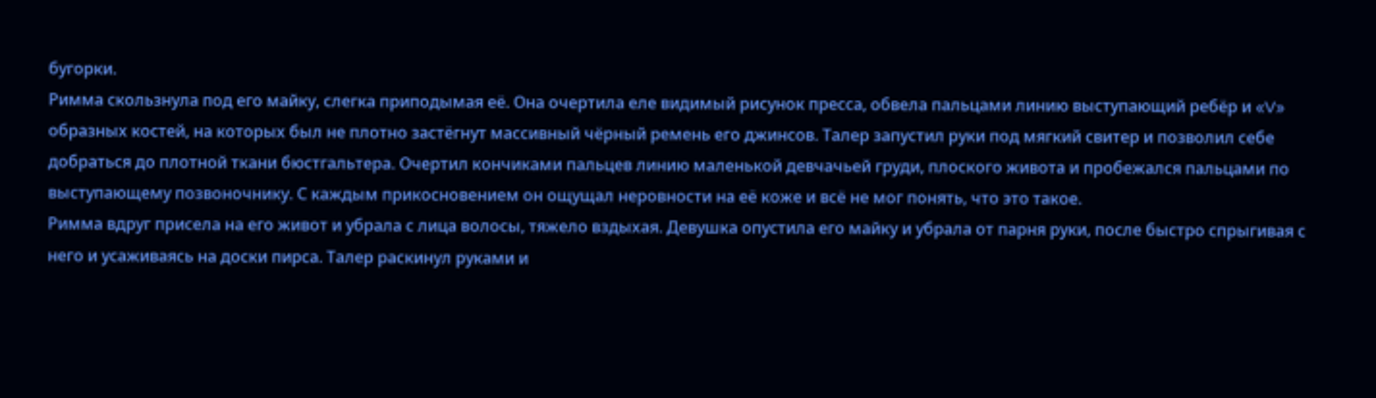бугорки.
Римма скользнула под его майку, слегка приподымая её. Она очертила еле видимый рисунок пресса, обвела пальцами линию выступающий ребёр и «V» образных костей, на которых был не плотно застёгнут массивный чёрный ремень его джинсов. Талер запустил руки под мягкий свитер и позволил себе добраться до плотной ткани бюстгальтера. Очертил кончиками пальцев линию маленькой девчачьей груди, плоского живота и пробежался пальцами по выступающему позвоночнику. С каждым прикосновением он ощущал неровности на её коже и всё не мог понять, что это такое.
Римма вдруг присела на его живот и убрала с лица волосы, тяжело вздыхая. Девушка опустила его майку и убрала от парня руки, после быстро спрыгивая с него и усаживаясь на доски пирса. Талер раскинул руками и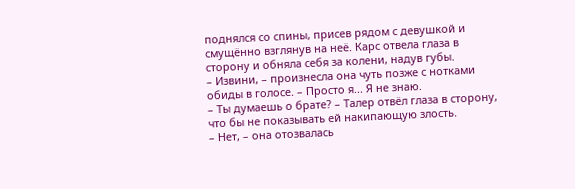поднялся со спины, присев рядом с девушкой и смущённо взглянув на неё. Карс отвела глаза в сторону и обняла себя за колени, надув губы.
– Извини, – произнесла она чуть позже с нотками обиды в голосе. – Просто я... Я не знаю.
– Ты думаешь о брате? – Талер отвёл глаза в сторону, что бы не показывать ей накипающую злость.
– Нет, – она отозвалась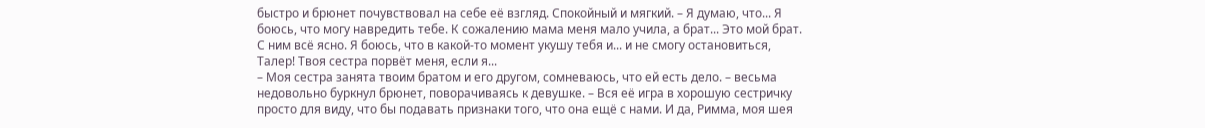быстро и брюнет почувствовал на себе её взгляд. Спокойный и мягкий. – Я думаю, что... Я боюсь, что могу навредить тебе. К сожалению мама меня мало учила, а брат... Это мой брат. С ним всё ясно. Я боюсь, что в какой-то момент укушу тебя и... и не смогу остановиться, Талер! Твоя сестра порвёт меня, если я...
– Моя сестра занята твоим братом и его другом, сомневаюсь, что ей есть дело. – весьма недовольно буркнул брюнет, поворачиваясь к девушке. – Вся её игра в хорошую сестричку просто для виду, что бы подавать признаки того, что она ещё с нами. И да, Римма, моя шея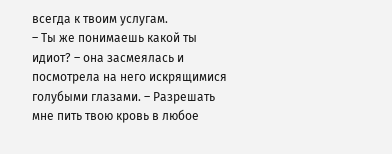всегда к твоим услугам.
– Ты же понимаешь какой ты идиот? – она засмеялась и посмотрела на него искрящимися голубыми глазами. – Разрешать мне пить твою кровь в любое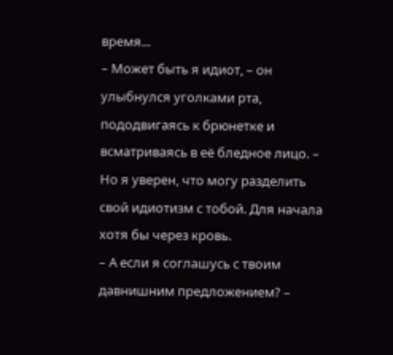время...
– Может быть я идиот, – он улыбнулся уголками рта, пододвигаясь к брюнетке и всматриваясь в её бледное лицо. – Но я уверен, что могу разделить свой идиотизм с тобой. Для начала хотя бы через кровь.
– А если я соглашусь с твоим давнишним предложением? –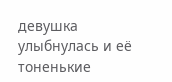девушка улыбнулась и её тоненькие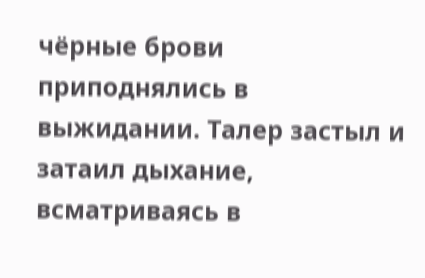чёрные брови приподнялись в выжидании. Талер застыл и затаил дыхание, всматриваясь в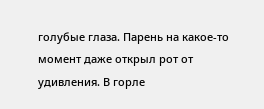голубые глаза. Парень на какое-то момент даже открыл рот от удивления. В горле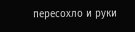пересохло и руки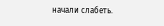начали слабеть.